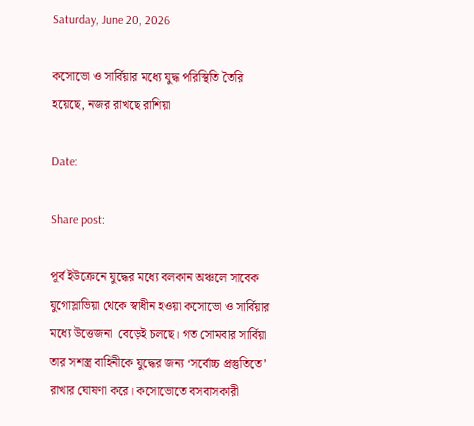Saturday, June 20, 2026

কসোভো ও সার্বিয়ার মধ্যে যুদ্ধ পরিস্থিতি তৈরি হয়েছে, নজর রাখছে রাশিয়া

Date:

Share post:

পূর্ব ইউক্রেনে যুদ্ধের মধ্যে বলকান অঞ্চলে সাবেক যুগোস্লাভিয়া থেকে স্বাধীন হওয়া কসোভো ও সার্বিয়ার মধ্যে উত্তেজনা  বেড়েই চলছে। গত সোমবার সার্বিয়া তার সশস্ত্র বাহিনীকে যুদ্ধের জন্য ‘সর্বোচ্চ প্রস্তুতিতে’ রাখার ঘোষণা করে। কসোভোতে বসবাসকারী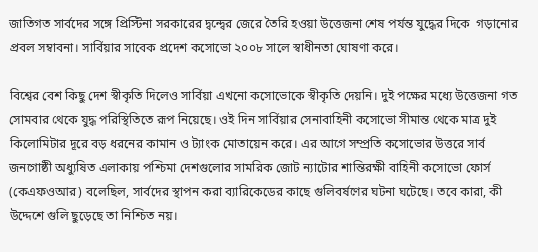জাতিগত সার্বদের সঙ্গে প্রিস্টিনা সরকারের দ্বন্দ্বের জেরে তৈরি হওয়া উত্তেজনা শেষ পর্যন্ত যুদ্ধের দিকে  গড়ানোর প্রবল সম্বাবনা। সার্বিয়ার সাবেক প্রদেশ কসোভো ২০০৮ সালে স্বাধীনতা ঘোষণা করে।

বিশ্বের বেশ কিছু দেশ স্বীকৃতি দিলেও সার্বিয়া এখনো কসোভোকে স্বীকৃতি দেয়নি। দুই পক্ষের মধ্যে উত্তেজনা গত সোমবার থেকে যুদ্ধ পরিস্থিতিতে রূপ নিয়েছে। ওই দিন সার্বিয়ার সেনাবাহিনী কসোভো সীমান্ত থেকে মাত্র দুই কিলোমিটার দূরে বড় ধরনের কামান ও ট্যাংক মোতায়েন করে। এর আগে সম্প্রতি কসোভোর উত্তরে সার্ব জনগোষ্ঠী অধ্যুষিত এলাকায় পশ্চিমা দেশগুলোর সামরিক জোট ন্যাটোর শান্তিরক্ষী বাহিনী কসোভো ফোর্স (কেএফওআর) বলেছিল, সার্বদের স্থাপন করা ব্যারিকেডের কাছে গুলিবর্ষণের ঘটনা ঘটেছে। তবে কারা, কী উদ্দেশে গুলি ছুড়েছে তা নিশ্চিত নয়।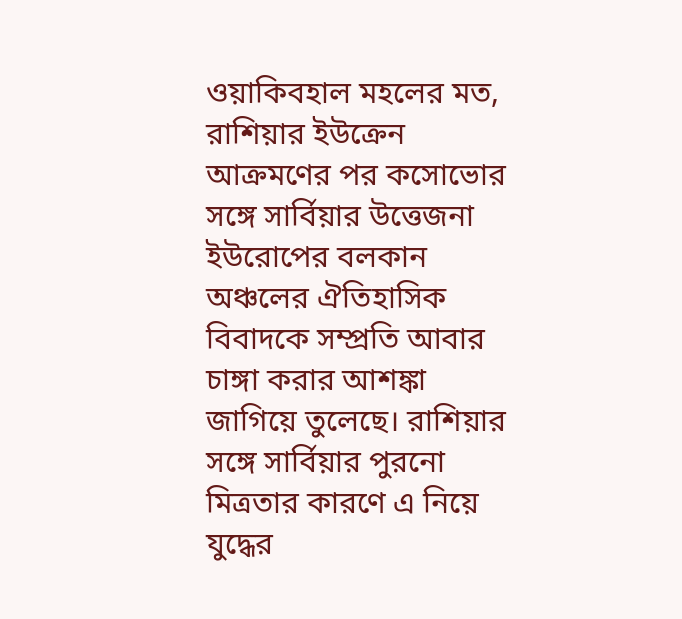ওয়াকিবহাল মহলের মত, রাশিয়ার ইউক্রেন আক্রমণের পর কসোভোর সঙ্গে সার্বিয়ার উত্তেজনা ইউরোপের বলকান অঞ্চলের ঐতিহাসিক বিবাদকে সম্প্রতি আবার চাঙ্গা করার আশঙ্কা জাগিয়ে তুলেছে। রাশিয়ার সঙ্গে সার্বিয়ার পুরনো মিত্রতার কারণে এ নিয়ে যুদ্ধের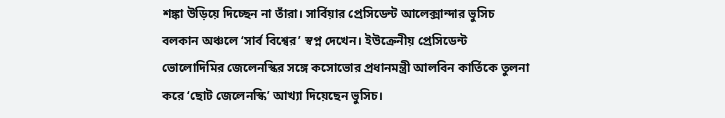শঙ্কা উড়িয়ে দিচ্ছেন না তাঁরা। সার্বিয়ার প্রেসিডেন্ট আলেক্সান্দার ভুসিচ বলকান অঞ্চলে ‘সার্ব বিশ্বের’ স্বপ্ন দেখেন। ইউক্রেনীয় প্রেসিডেন্ট ভোলোদিমির জেলেনস্কির সঙ্গে কসোভোর প্রধানমন্ত্রী আলবিন কার্তিকে তুলনা করে ‘ছোট জেলেনস্কি’ আখ্যা দিয়েছেন ভুসিচ।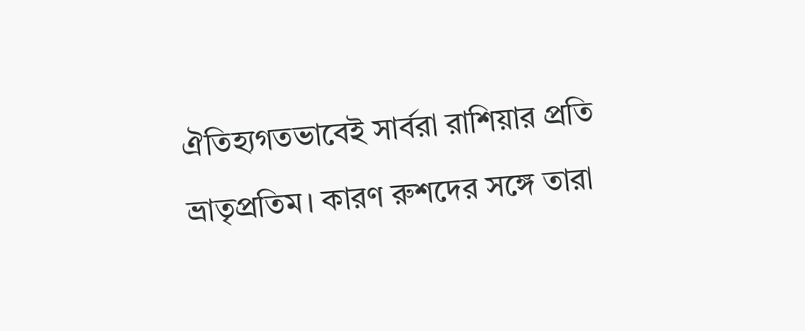ঐতিহ্যগতভাবেই সার্বরা রাশিয়ার প্রতি ভ্রাতৃপ্রতিম। কারণ রুশদের সঙ্গে তারা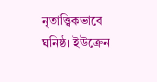নৃতাত্ত্বিকভাবে ঘনিষ্ঠ। ইউক্রেন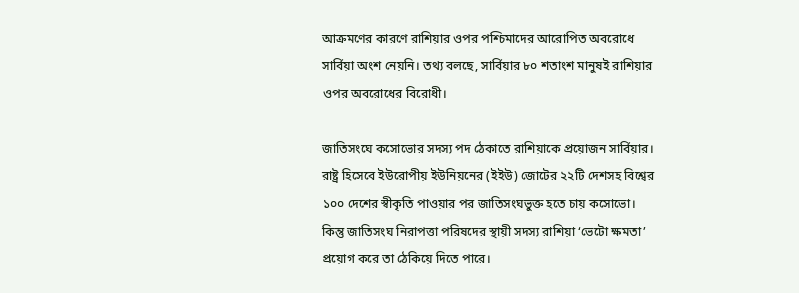আক্রমণের কারণে রাশিয়ার ওপর পশ্চিমাদের আরোপিত অবরোধে সার্বিয়া অংশ নেয়নি। তথ্য বলছে, সার্বিয়ার ৮০ শতাংশ মানুষই রাশিয়ার ওপর অবরোধের বিরোধী।

জাতিসংঘে কসোভোর সদস্য পদ ঠেকাতে রাশিয়াকে প্রয়োজন সার্বিয়ার। রাষ্ট্র হিসেবে ইউরোপীয় ইউনিয়নের (ইইউ) জোটের ২২টি দেশসহ বিশ্বের ১০০ দেশের স্বীকৃতি পাওয়ার পর জাতিসংঘভুক্ত হতে চায় কসোভো। কিন্তু জাতিসংঘ নিরাপত্তা পরিষদের স্থায়ী সদস্য রাশিয়া ‘ভেটো ক্ষমতা’ প্রয়োগ করে তা ঠেকিয়ে দিতে পারে।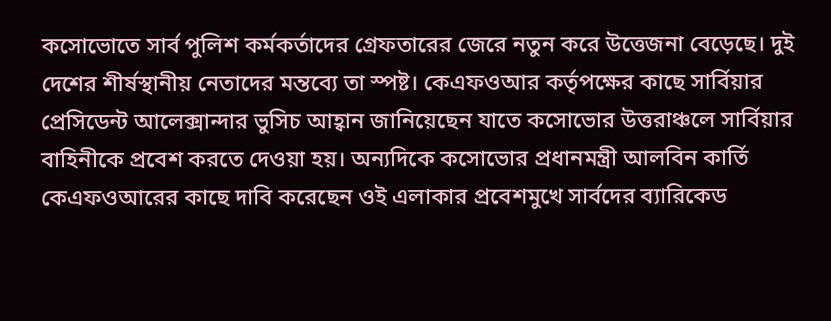কসোভোতে সার্ব পুলিশ কর্মকর্তাদের গ্রেফতারের জেরে নতুন করে উত্তেজনা বেড়েছে। দুই দেশের শীর্ষস্থানীয় নেতাদের মন্তব্যে তা স্পষ্ট। কেএফওআর কর্তৃপক্ষের কাছে সার্বিয়ার প্রেসিডেন্ট আলেক্সান্দার ভুসিচ আহ্বান জানিয়েছেন যাতে কসোভোর উত্তরাঞ্চলে সার্বিয়ার বাহিনীকে প্রবেশ করতে দেওয়া হয়। অন্যদিকে কসোভোর প্রধানমন্ত্রী আলবিন কার্তি কেএফওআরের কাছে দাবি করেছেন ওই এলাকার প্রবেশমুখে সার্বদের ব্যারিকেড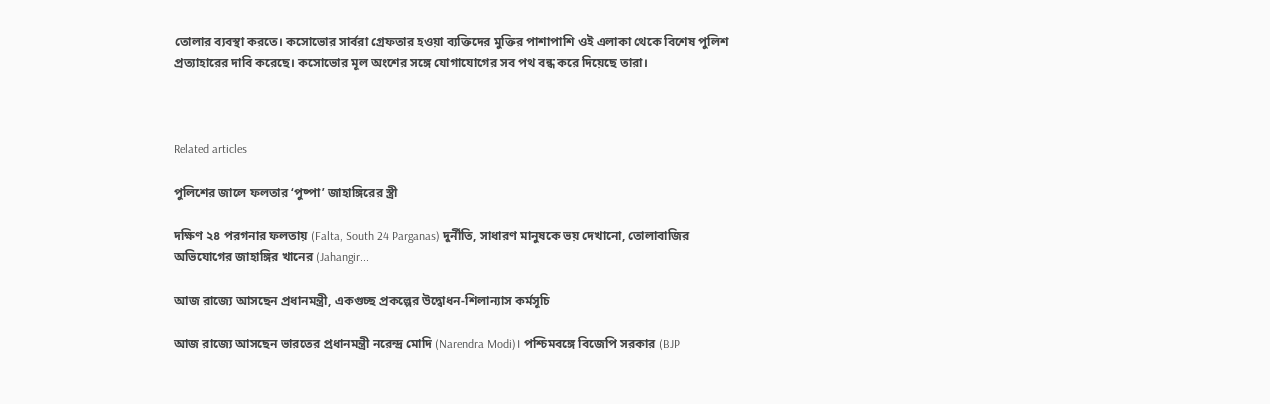তোলার ব্যবস্থা করতে। কসোভোর সার্বরা গ্রেফতার হওয়া ব্যক্তিদের মুক্তির পাশাপাশি ওই এলাকা থেকে বিশেষ পুলিশ প্রত্যাহারের দাবি করেছে। কসোভোর মূল অংশের সঙ্গে যোগাযোগের সব পথ বন্ধ করে দিয়েছে তারা।



Related articles

পুলিশের জালে ফলতার ‘পুষ্পা’ জাহাঙ্গিরের স্ত্রী

দক্ষিণ ২৪ পরগনার ফলতায় (Falta, South 24 Parganas) দুর্নীতি, সাধারণ মানুষকে ভয় দেখানো, তোলাবাজির অভিযোগের জাহাঙ্গির খানের (Jahangir...

আজ রাজ্যে আসছেন প্রধানমন্ত্রী, একগুচ্ছ প্রকল্পের উদ্বোধন-শিলান্যাস কর্মসূচি

আজ রাজ্যে আসছেন ভারতের প্রধানমন্ত্রী নরেন্দ্র মোদি (Narendra Modi)। পশ্চিমবঙ্গে বিজেপি সরকার (BJP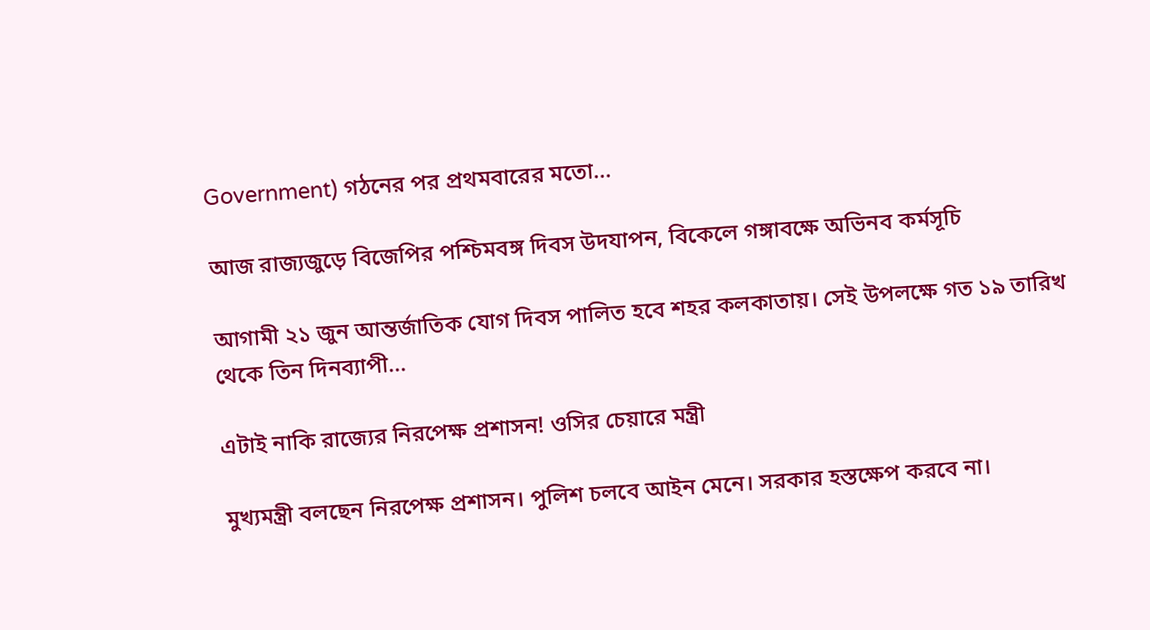Government) গঠনের পর প্রথমবারের মতো...

আজ রাজ্যজুড়ে বিজেপির পশ্চিমবঙ্গ দিবস উদযাপন, বিকেলে গঙ্গাবক্ষে অভিনব কর্মসূচি

আগামী ২১ জুন আন্তর্জাতিক যোগ দিবস পালিত হবে শহর কলকাতায়। সেই উপলক্ষে গত ১৯ তারিখ থেকে তিন দিনব্যাপী...

এটাই নাকি রাজ্যের নিরপেক্ষ প্রশাসন! ওসির চেয়ারে মন্ত্রী

মুখ্যমন্ত্রী বলছেন নিরপেক্ষ প্রশাসন। পুলিশ চলবে আইন মেনে। সরকার হস্তক্ষেপ করবে না।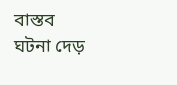বাস্তব ঘটনা দেড়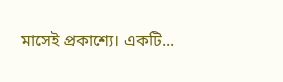মাসেই প্রকাশ্যে। একটি...